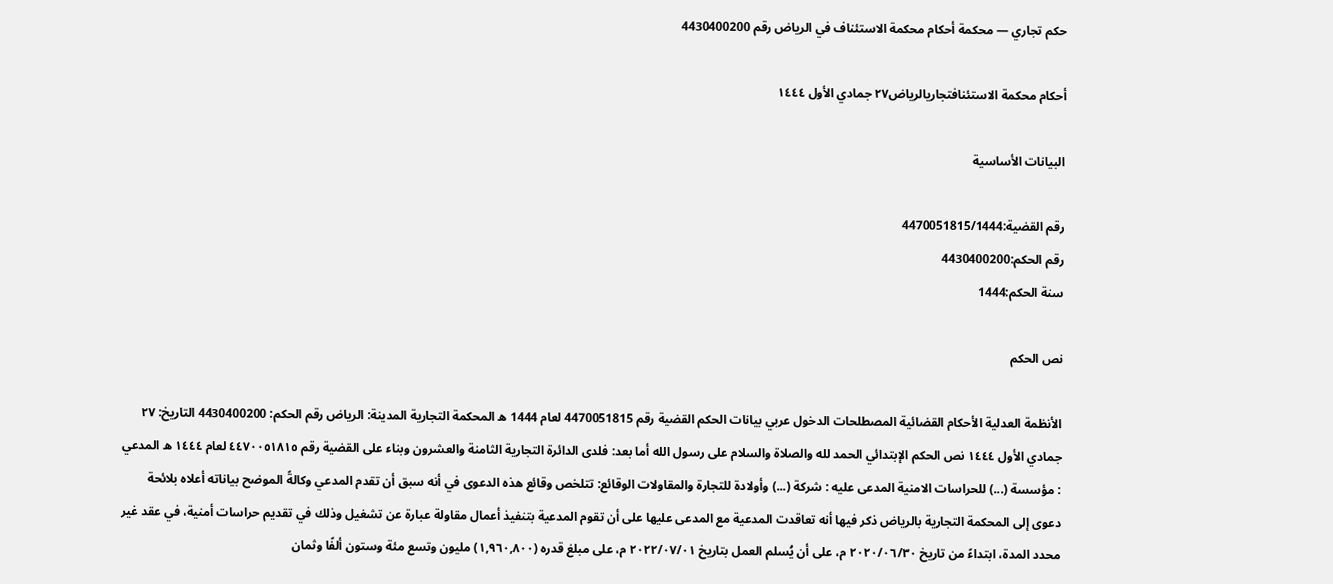حكم تجاري — محكمة أحكام محكمة الاستئناف في الرياض رقم 4430400200

أحكام محكمة الاستئنافتجاريالرياض٢٧ جمادي الأول ١٤٤٤

البيانات الأساسية

رقم القضية:4470051815/1444
رقم الحكم:4430400200
سنة الحكم:1444

نص الحكم

الأنظمة العدلية الأحكام القضائية المصطلحات الدخول عربي بيانات الحكم القضية رقم 4470051815 لعام 1444 ه المحكمة التجارية المدينة: الرياض رقم الحكم: 4430400200 التاريخ: ٢٧ جمادي الأول ١٤٤٤ نص الحكم الإبتدائي الحمد لله والصلاة والسلام على رسول الله أما بعد: فلدى الدائرة التجارية الثامنة والعشرون وبناء على القضية رقم ٤٤٧٠٠٥١٨١٥ لعام ١٤٤٤ ه المدعي : مؤسسة (...) للحراسات الامنية المدعى عليه : شركة (...) وأولادة للتجارة والمقاولات الوقائع: تتلخص وقائع هذه الدعوى في أنه سبق أن تقدم المدعي وكالةً الموضح بياناته أعلاه بلائحة دعوى إلى المحكمة التجارية بالرياض ذكر فيها أنه تعاقدت المدعية مع المدعى عليها على أن تقوم المدعية بتنفيذ أعمال مقاولة عبارة عن تشغيل وذلك في تقديم حراسات أمنية، في عقد غير محدد المدة، ابتداءً من تاريخ ٢٠٢٠/٠٦/٣٠ م، على أن يُسلم العمل بتاريخ ٢٠٢٢/٠٧/٠١ م، على مبلغ قدره (١,٩٦٠,٨٠٠) مليون وتسع مئة وستون ألفًا وثمان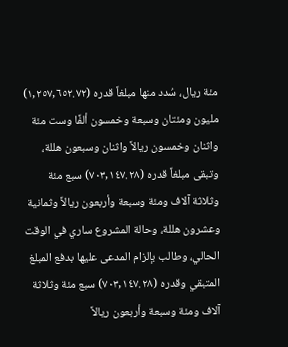مئة ريال، سُدد منها مبلغاً قدره (١,٢٥٧,٦٥٢.٧٢) مليون ومئتان وسبعة وخمسون ألفًا وست مئة واثنان وخمسون ريالاً واثنان وسبعون هللة، وتبقى مبلغاً قدره (٧٠٣,١٤٧.٢٨) سبع مئة وثلاثة آلاف ومئة وسبعة وأربعون ريالاً وثمانية وعشرون هللة، وحالة المشروع ساري في الوقت الحالي، وطالب بإلزام المدعى عليها بدفع المبلغ المتبقي وقدره (٧٠٣,١٤٧.٢٨) سبع مئة وثلاثة آلاف ومئة وسبعة وأربعون ريالاً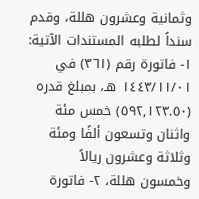وثمانية وعشرون هللة، وقدم سنداً لطلبه المستندات الآتية: ١- فاتورة رقم (٣٦١) في ١٤٤٣/١١/٠١ هـ، بمبلغ قدره (٥٩٢,١٢٣.٥٠) خمس مئة واثنان وتسعون ألفًا ومئة وثلاثة وعشرون ريالاً وخمسون هللة، ٢- فاتورة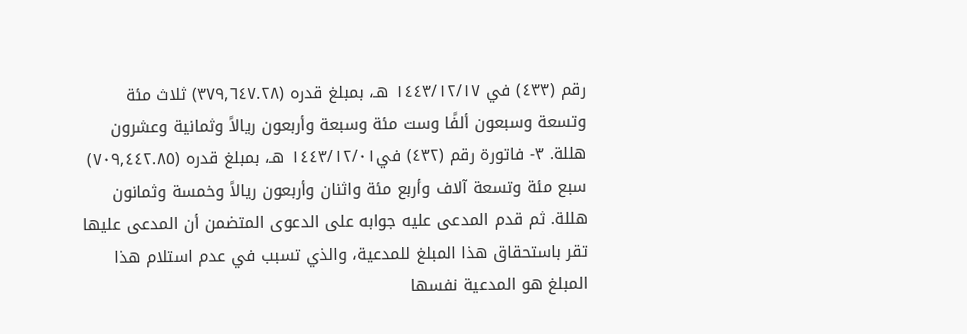رقم (٤٣٣) في ١٤٤٣/١٢/١٧ هـ، بمبلغ قدره (٣٧٩,٦٤٧.٢٨) ثلاث مئة وتسعة وسبعون ألفًا وست مئة وسبعة وأربعون ريالاً وثمانية وعشرون هللة. ٣- فاتورة رقم (٤٣٢) في١٤٤٣/١٢/٠١ هـ، بمبلغ قدره (٧٠٩,٤٤٢.٨٥) سبع مئة وتسعة آلاف وأربع مئة واثنان وأربعون ريالاً وخمسة وثمانون هللة. ثم قدم المدعى عليه جوابه على الدعوى المتضمن أن المدعى عليها تقر باستحقاق هذا المبلغ للمدعية، والذي تسبب في عدم استلام هذا المبلغ هو المدعية نفسها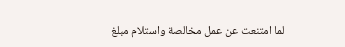لما امتنعت عن عمل مخالصة واستلام مبلغ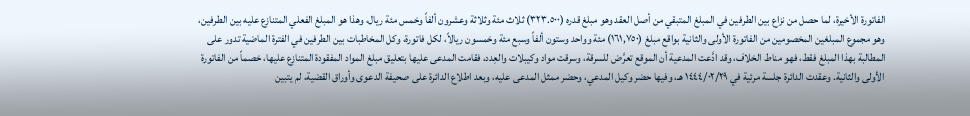الفاتورة الأخيرة، لما حصل من نزاع بين الطرفين في المبلغ المتبقي من أصل العقد وهو مبلغ قدره (٣٢٣.٥٠٠) ثلاث مئة وثلاثة وعشرون ألفاً وخمس مئة ريال، وهذا هو المبلغ الفعلي المتنازع عليه بين الطرفين، وهو مجموع المبلغين المخصومين من الفاتورة الأولى والثانية بواقع مبلغ (١٦١,٧٥٠) مئة وواحد وستون ألفاً وسبع مئة وخمسون ريالاً، لكل فاتورة، وكل المخاطبات بين الطرفين في الفترة الماضية تدور على المطالبة بهذا المبلغ فقط، فهو مناط الخلاف، وقد ادَّعت المدعية أن الموقع تعرَّض للسرقة، وسرقت مواد وكيبلات والعِدد، فقامت المدعى عليها بتعليق مبلغ المواد المفقودة المتنازع عليها، خصماً من الفاتورة الأولى والثانية. وعقدت الدائرة جلسة مرئية في ١٤٤٤/٠٢/٢٩ هـ، وفيها حضر وكيل المدعي، وحضر ممثل المدعى عليه، وبعد اطلاع الدائرة على صحيفة الدعوى وأوراق القضية، لم يتبين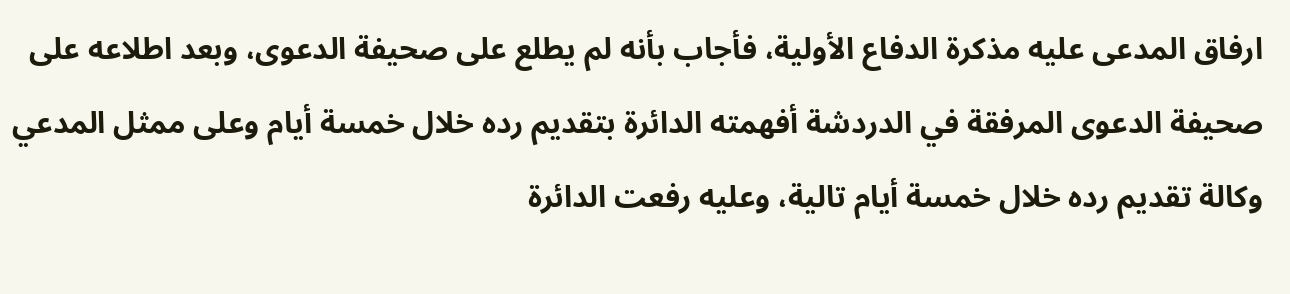ارفاق المدعى عليه مذكرة الدفاع الأولية، فأجاب بأنه لم يطلع على صحيفة الدعوى، وبعد اطلاعه على صحيفة الدعوى المرفقة في الدردشة أفهمته الدائرة بتقديم رده خلال خمسة أيام وعلى ممثل المدعي وكالة تقديم رده خلال خمسة أيام تالية، وعليه رفعت الدائرة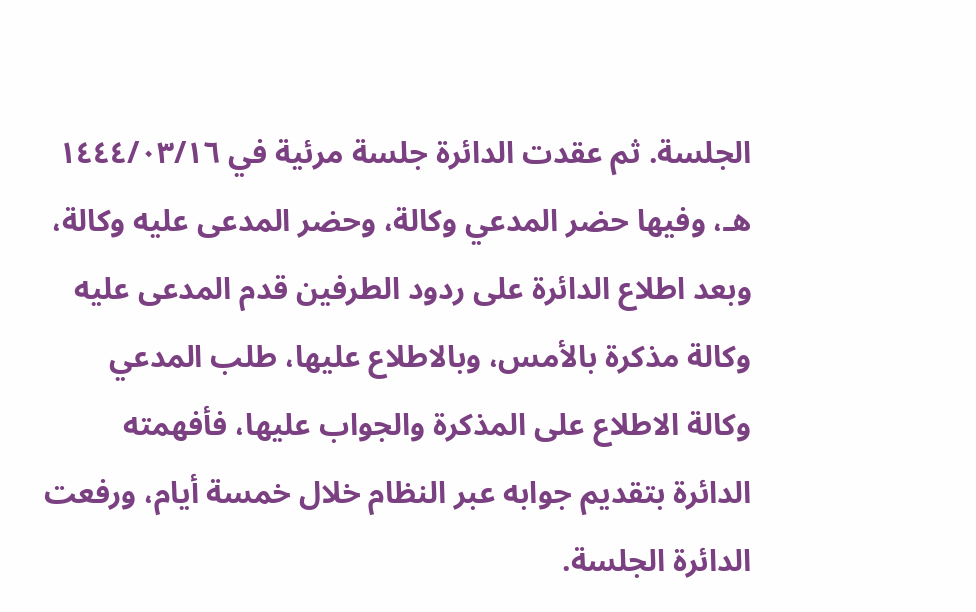الجلسة. ثم عقدت الدائرة جلسة مرئية في ١٤٤٤/٠٣/١٦ هـ، وفيها حضر المدعي وكالة، وحضر المدعى عليه وكالة، وبعد اطلاع الدائرة على ردود الطرفين قدم المدعى عليه وكالة مذكرة بالأمس، وبالاطلاع عليها، طلب المدعي وكالة الاطلاع على المذكرة والجواب عليها، فأفهمته الدائرة بتقديم جوابه عبر النظام خلال خمسة أيام، ورفعت الدائرة الجلسة.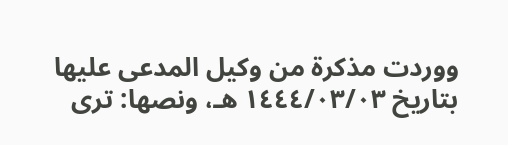ووردت مذكرة من وكيل المدعى عليها بتاريخ ١٤٤٤/٠٣/٠٣ هـ، ونصها: ترى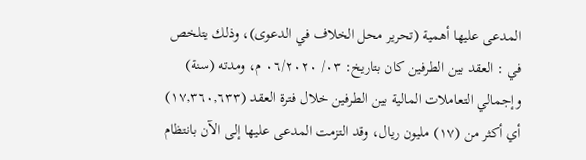المدعى عليها أهمية (تحرير محل الخلاف في الدعوى)، وذلك يتلخص في : العقد بين الطرفين كان بتاريخ: ٠٣/ ٠٦/٢٠٢٠ م، ومدته (سنة) وإجمالي التعاملات المالية بين الطرفين خلال فترة العقد (١٧,٣٦٠,٦٣٣) أي أكثر من (١٧) مليون ريال، وقد التزمت المدعى عليها إلى الآن بانتظام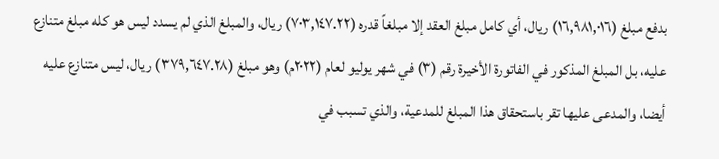بدفع مبلغ (١٦,٩٨١,٠١٦) ريال، أي كامل مبلغ العقد إلا مبلغاً قدره (٧٠٣,١٤٧.٢٢) ريال، والمبلغ الذي لم يسدد ليس هو كله مبلغ متنازع عليه، بل المبلغ المذكور في الفاتورة الأخيرة رقم (٣) في شهر يوليو لعام (٢٠٢٢م) وهو مبلغ (٣٧٩,٦٤٧.٢٨) ريال، ليس متنازع عليه أيضا، والمدعى عليها تقر باستحقاق هذا المبلغ للمدعية، والذي تسبب في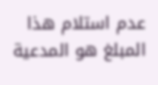عدم استلام هذا المبلغ هو المدعية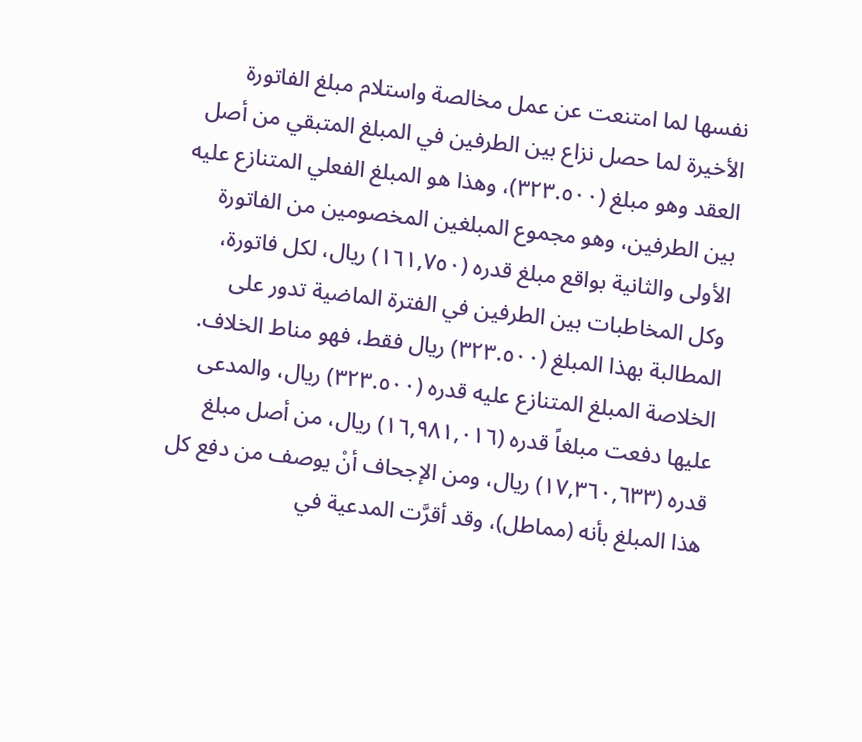نفسها لما امتنعت عن عمل مخالصة واستلام مبلغ الفاتورة الأخيرة لما حصل نزاع بين الطرفين في المبلغ المتبقي من أصل العقد وهو مبلغ (٣٢٣.٥٠٠)، وهذا هو المبلغ الفعلي المتنازع عليه بين الطرفين، وهو مجموع المبلغين المخصومين من الفاتورة الأولى والثانية بواقع مبلغ قدره (١٦١,٧٥٠) ريال، لكل فاتورة، وكل المخاطبات بين الطرفين في الفترة الماضية تدور على المطالبة بهذا المبلغ (٣٢٣.٥٠٠) ريال فقط، فهو مناط الخلاف. الخلاصة المبلغ المتنازع عليه قدره (٣٢٣.٥٠٠) ريال، والمدعى عليها دفعت مبلغاً قدره (١٦,٩٨١,٠١٦) ريال، من أصل مبلغ قدره (١٧,٣٦٠,٦٣٣) ريال، ومن الإجحاف أنْ يوصف من دفع كل هذا المبلغ بأنه (مماطل)، وقد أقرَّت المدعية في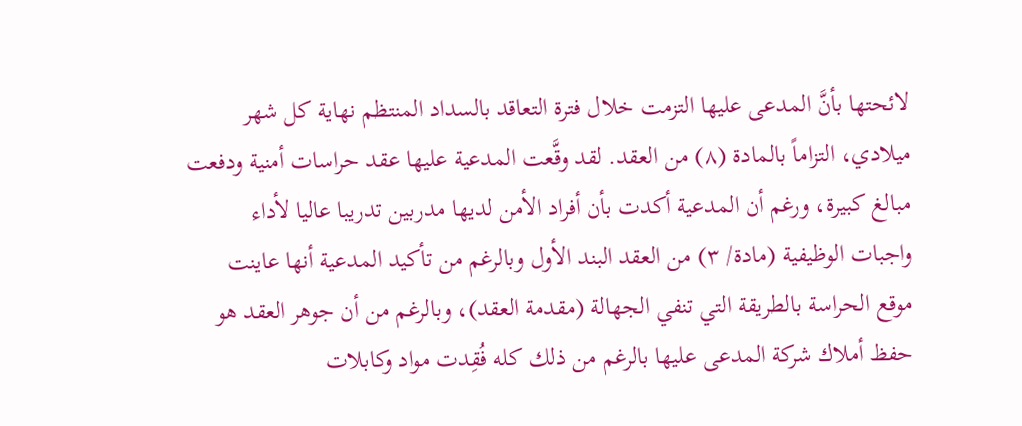لائحتها بأنَّ المدعى عليها التزمت خلال فترة التعاقد بالسداد المنتظم نهاية كل شهر ميلادي، التزاماً بالمادة (٨) من العقد. لقد وقَّعت المدعية عليها عقد حراسات أمنية ودفعت مبالغ كبيرة، ورغم أن المدعية أكدت بأن أفراد الأمن لديها مدربين تدريبا عاليا لأداء واجبات الوظيفية (مادة/ ٣) من العقد البند الأول وبالرغم من تأكيد المدعية أنها عاينت موقع الحراسة بالطريقة التي تنفي الجهالة (مقدمة العقد)، وبالرغم من أن جوهر العقد هو حفظ أملاك شركة المدعى عليها بالرغم من ذلك كله فُقِدت مواد وكابلات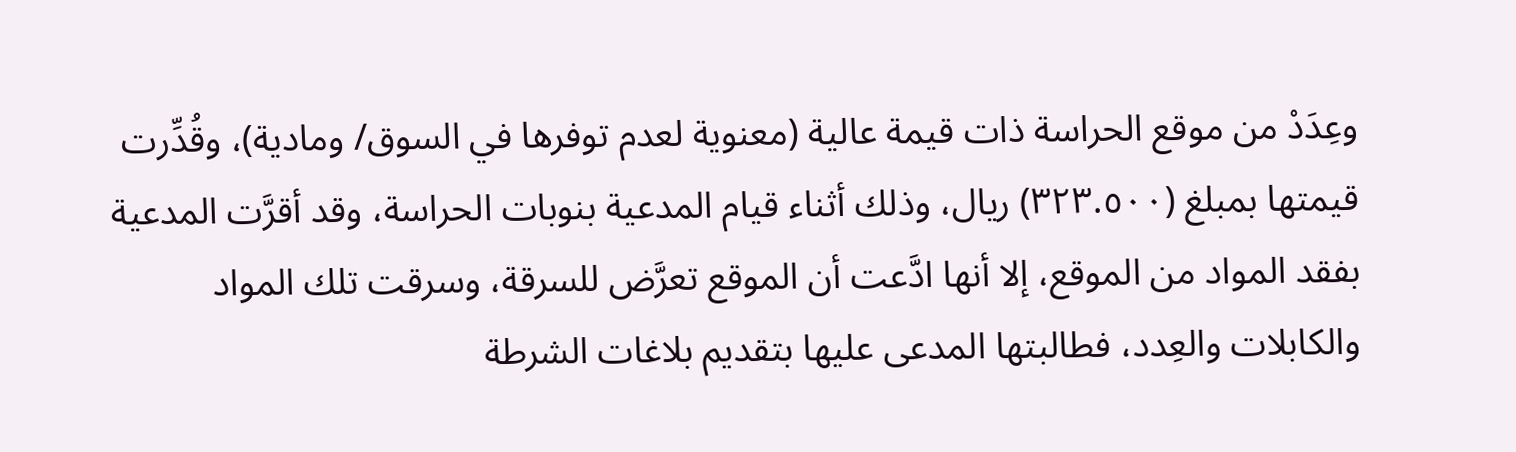وعِدَدْ من موقع الحراسة ذات قيمة عالية (معنوية لعدم توفرها في السوق/ ومادية)، وقُدِّرت قيمتها بمبلغ (٣٢٣.٥٠٠) ريال، وذلك أثناء قيام المدعية بنوبات الحراسة، وقد أقرَّت المدعية بفقد المواد من الموقع، إلا أنها ادَّعت أن الموقع تعرَّض للسرقة، وسرقت تلك المواد والكابلات والعِدد، فطالبتها المدعى عليها بتقديم بلاغات الشرطة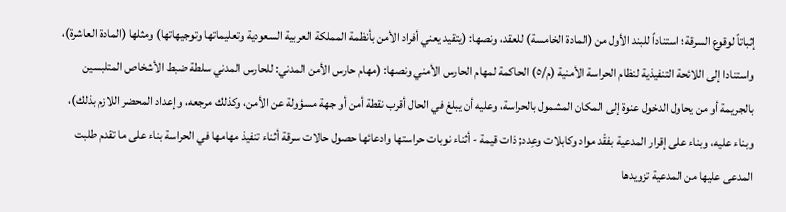إثباتاً لوقوع السرقة؛ استناداً للبند الأول من (المادة الخامسة) للعقد، ونصها: (يتقيد يعني أفراد الأمن بأنظمة المملكة العربية السعودية وتعليماتها وتوجيهاتها) ومثلها (المادة العاشرة)، واستنادا إلى اللائحة التنفيذية لنظام الحراسة الأمنية (م/٥) الحاكمة لمهام الحارس الأمني ونصها: (مهام حارس الأمن المدني: للحارس المدني سلطة ضبط الأشخاص المتلبسين بالجريمة أو من يحاول الدخول عنوة إلى المكان المشمول بالحراسة، وعليه أن يبلغ في الحال أقرب نقطة أمن أو جهة مسؤولة عن الأمن، وكذلك مرجعه، وإعداد المحضر اللازم بذلك)، وبناء عليه، وبناء على إقرار المدعية بفقْد مواد وكابلات وعِدد; ذات قيمة - أثناء نوبات حراستها وادعائها حصول حالات سرقة أثناء تنفيذ مهامها في الحراسة بناء على ما تقدم طلبت المدعى عليها من المدعية تزويدها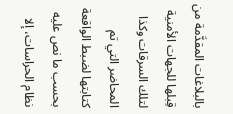بالبلاغات المقدَّمة من قِبلها للجهات الأمنية لتلك السرقات وكذا المحاضر التي تم كتابتها لضبط الواقعة بحسب ما نص عليه نظام الحراسات، إلا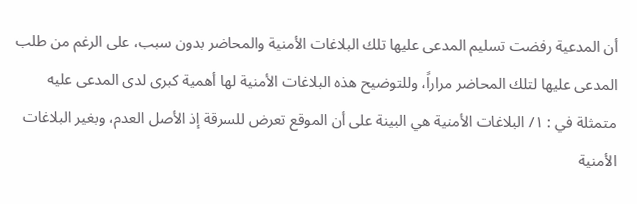أن المدعية رفضت تسليم المدعى عليها تلك البلاغات الأمنية والمحاضر بدون سبب، على الرغم من طلب المدعى عليها لتلك المحاضر مراراً، وللتوضيح هذه البلاغات الأمنية لها أهمية كبرى لدى المدعى عليه متمثلة في : ١/ البلاغات الأمنية هي البينة على أن الموقع تعرض للسرقة إذ الأصل العدم، وبغير البلاغات الأمنية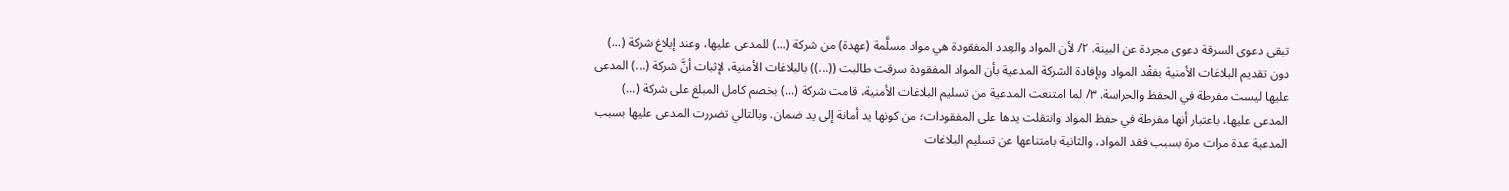تبقى دعوى السرقة دعوى مجردة عن البينة. ٢/ لأن المواد والعِدد المفقودة هي مواد مسلَّمة (عهدة) من شركة (...) للمدعى عليها، وعند إبلاغ شركة (...) دون تقديم البلاغات الأمنية بفقْد المواد وبإفادة الشركة المدعية بأن المواد المفقودة سرقت طالبت ((...)) بالبلاغات الأمنية، لإثبات أنَّ شركة (...) المدعى عليها ليست مفرطة في الحفظ والحراسة. ٣/ لما امتنعت المدعية من تسليم البلاغات الأمنية، قامت شركة (...) بخصم كامل المبلغ على شركة (...) المدعى عليها، باعتبار أنها مفرطة في حفظ المواد وانتقلت يدها على المفقودات؛ من كونها يد أمانة إلى يد ضمان. وبالتالي تضررت المدعى عليها بسبب المدعية عدة مرات مرة بسبب فقد المواد، والثانية بامتناعها عن تسليم البلاغات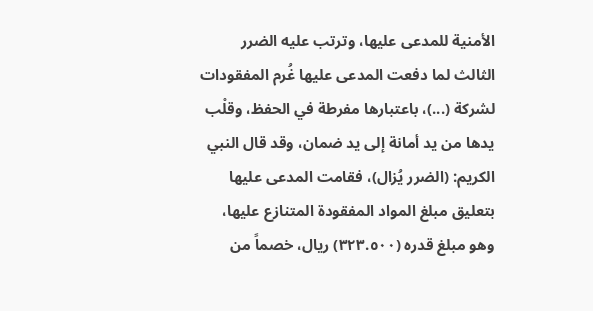الأمنية للمدعى عليها، وترتب عليه الضرر الثالث لما دفعت المدعى عليها غُرم المفقودات لشركة (...)، باعتبارها مفرطة في الحفظ، وقلْب يدها من يد أمانة إلى يد ضمان، وقد قال النبي الكريم: (الضرر يُزال)، فقامت المدعى عليها بتعليق مبلغ المواد المفقودة المتنازع عليها، وهو مبلغ قدره (٣٢٣.٥٠٠) ريال، خصماً من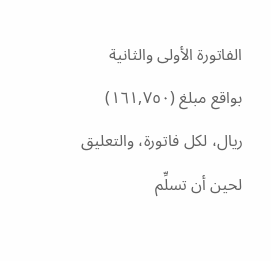الفاتورة الأولى والثانية بواقع مبلغ (١٦١,٧٥٠) ريال، لكل فاتورة، والتعليق لحين أن تسلِّم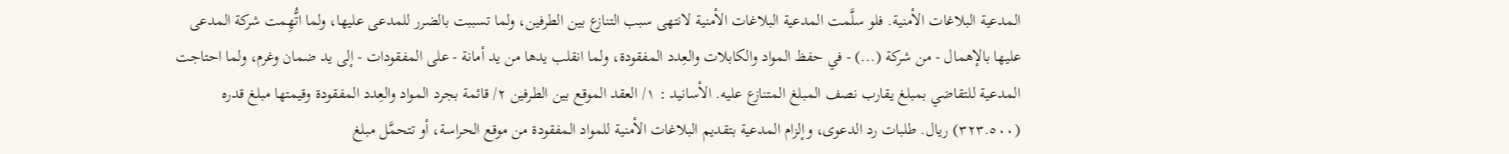المدعية البلاغات الأمنية. فلو سلَّمت المدعية البلاغات الأمنية لانتهى سبب التنازع بين الطرفين، ولما تسببت بالضرر للمدعى عليها، ولما اتُّهِمت شركة المدعى عليها بالإهمال - من شركة (...) - في حفظ المواد والكابلات والعِدد المفقودة، ولما انقلب يدها من يد أمانة - على المفقودات - إلى يد ضمان وغرم، ولما احتاجت المدعية للتقاضي بمبلغ يقارب نصف المبلغ المتنازع عليه. الأسانيد : ١/ العقد الموقع بين الطرفين ٢/ قائمة بجرد المواد والعِدد المفقودة وقيمتها مبلغ قدره (٣٢٣.٥٠٠) ريال. طلبات رد الدعوى، وإلزام المدعية بتقديم البلاغات الأمنية للمواد المفقودة من موقع الحراسة، أو تتحمَّل مبلغ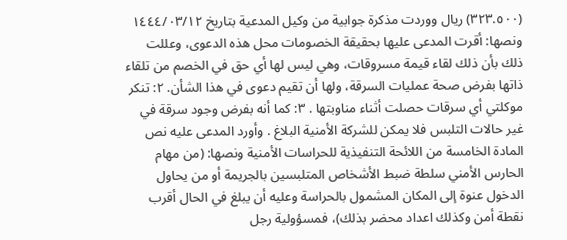(٣٢٣.٥٠٠) ريال ووردت مذكرة جوابية من وكيل المدعية بتاريخ ١٤٤٤/٠٣/١٢ ونصها: أقرت المدعى عليها بحقيقة الخصومات محل هذه الدعوى، وعللت ذلك بأن ذلك لقاء قيمة مسروقات، وهي ليس لها أي حق في الخصم من تلقاء ذاتها بفرض صحة عمليات السرقة، ولها أن تقيم دعوى في هذا الشأن. ٢: تنكر موكلتي أي سرقات حصلت أثناء مناوبتها . ٣: كما أنه بفرض وجود سرقة في غير حالات التلبس فلا يمكن للشركة الأمنية البلاغ . وأورد المدعى عليه نص المادة الخامسة من اللائحة التنفيذية للحراسات الأمنية ونصها: (من مهام الحارس الأمني سلطة ضبط الأشخاص المتلبسين بالجريمة أو من يحاول الدخول عنوة إلى المكان المشمول بالحراسة وعليه أن يبلغ في الحال أقرب نقطة أمن وكذلك اعداد محضر بذلك)، فمسؤولية رجل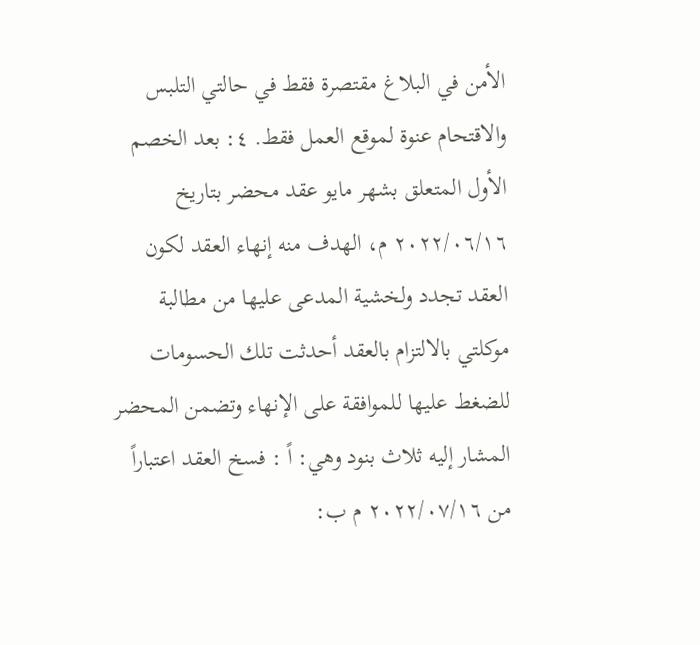الأمن في البلاغ مقتصرة فقط في حالتي التلبس والاقتحام عنوة لموقع العمل فقط. ٤: بعد الخصم الأول المتعلق بشهر مايو عقد محضر بتاريخ ٢٠٢٢/٠٦/١٦ م، الهدف منه إنهاء العقد لكون العقد تجدد ولخشية المدعى عليها من مطالبة موكلتي بالالتزام بالعقد أحدثت تلك الحسومات للضغط عليها للموافقة على الإنهاء وتضمن المحضر المشار إليه ثلاث بنود وهي: اً : فسخ العقد اعتباراً من ٢٠٢٢/٠٧/١٦ م ب: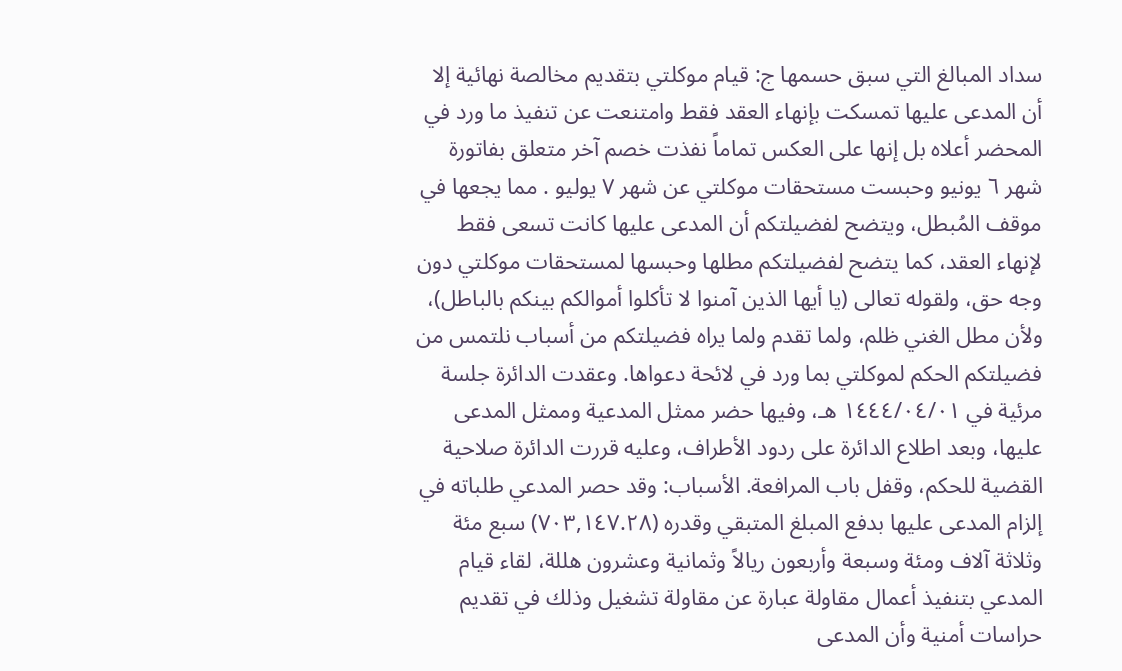سداد المبالغ التي سبق حسمها ج: قيام موكلتي بتقديم مخالصة نهائية إلا أن المدعى عليها تمسكت بإنهاء العقد فقط وامتنعت عن تنفيذ ما ورد في المحضر أعلاه بل إنها على العكس تماماً نفذت خصم آخر متعلق بفاتورة شهر ٦ يونيو وحبست مستحقات موكلتي عن شهر ٧ يوليو . مما يجعها في موقف المُبطل، ويتضح لفضيلتكم أن المدعى عليها كانت تسعى فقط لإنهاء العقد، كما يتضح لفضيلتكم مطلها وحبسها لمستحقات موكلتي دون وجه حق، ولقوله تعالى (يا أيها الذين آمنوا لا تأكلوا أموالكم بينكم بالباطل)، ولأن مطل الغني ظلم، ولما تقدم ولما يراه فضيلتكم من أسباب نلتمس من فضيلتكم الحكم لموكلتي بما ورد في لائحة دعواها. وعقدت الدائرة جلسة مرئية في ١٤٤٤/٠٤/٠١ هـ، وفيها حضر ممثل المدعية وممثل المدعى عليها، وبعد اطلاع الدائرة على ردود الأطراف، وعليه قررت الدائرة صلاحية القضية للحكم، وقفل باب المرافعة. الأسباب: وقد حصر المدعي طلباته في إلزام المدعى عليها بدفع المبلغ المتبقي وقدره (٧٠٣,١٤٧.٢٨) سبع مئة وثلاثة آلاف ومئة وسبعة وأربعون ريالاً وثمانية وعشرون هللة، لقاء قيام المدعي بتنفيذ أعمال مقاولة عبارة عن مقاولة تشغيل وذلك في تقديم حراسات أمنية وأن المدعى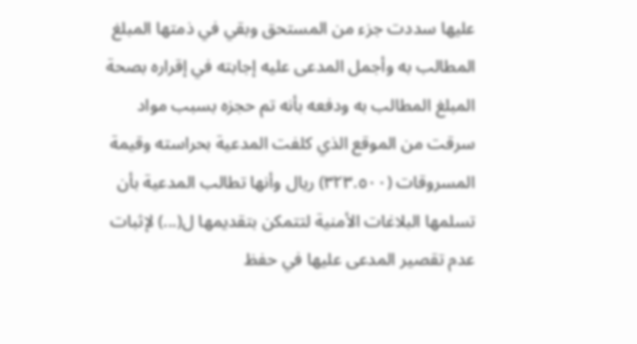عليها سددت جزء من المستحق وبقي في ذمتها المبلغ المطالب به وأجمل المدعى عليه إجابته في إقراره بصحة المبلغ المطالب به ودفعه بأنه تم حجزه بسبب مواد سرقت من الموقع الذي كلفت المدعية بحراسته وقيمة المسروقات (٣٢٣.٥٠٠) ريال وأنها تطالب المدعية بأن تسلمها البلاغات الأمنية لتتمكن بتقديمها ل(...) لإثبات عدم تقصير المدعى عليها في حفظ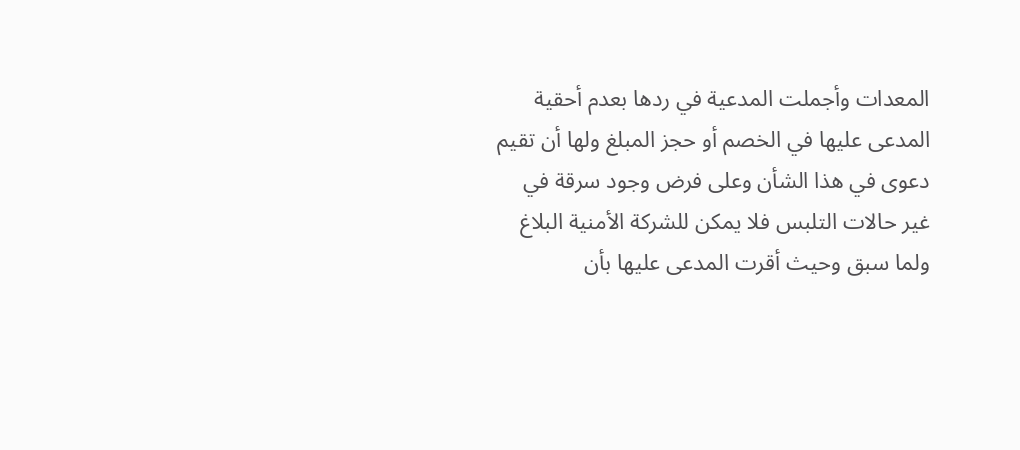المعدات وأجملت المدعية في ردها بعدم أحقية المدعى عليها في الخصم أو حجز المبلغ ولها أن تقيم دعوى في هذا الشأن وعلى فرض وجود سرقة في غير حالات التلبس فلا يمكن للشركة الأمنية البلاغ ولما سبق وحيث أقرت المدعى عليها بأن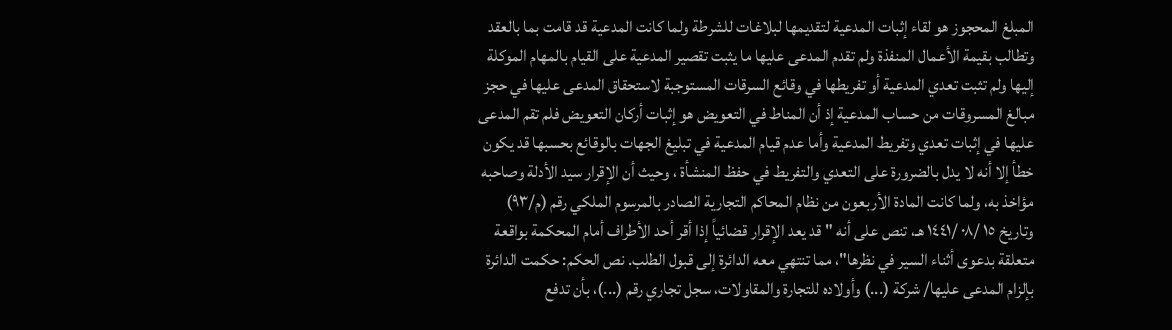المبلغ المحجوز هو لقاء إثبات المدعية لتقديمها لبلاغات للشرطة ولما كانت المدعية قد قامت بما بالعقد وتطالب بقيمة الأعمال المنفذة ولم تقدم المدعى عليها ما يثبت تقصير المدعية على القيام بالمهام الموكلة إليها ولم تثبت تعدي المدعية أو تفريطها في وقائع السرقات المستوجبة لاستحقاق المدعى عليها في حجز مبالغ المسروقات من حساب المدعية إذ أن المناط في التعويض هو إثبات أركان التعويض فلم تقم المدعى عليها في إثبات تعدي وتفريط المدعية وأما عدم قيام المدعية في تبليغ الجهات بالوقائع بحسبها قد يكون خطأ إلا أنه لا يدل بالضرورة على التعدي والتفريط في حفظ المنشأة ، وحيث أن الإقرار سيد الأدلة وصاحبه مؤاخذ به، ولما كانت المادة الأربعون من نظام المحاكم التجارية الصادر بالمرسوم الملكي رقم (م/٩٣) وتاريخ ١٥ /٠٨ /١٤٤١ هـ، تنص على أنه " قد يعد الإقرار قضائياً إذا أقر أحد الأطراف أمام المحكمة بواقعة متعلقة بدعوى أثناء السير في نظرها"، مما تنتهي معه الدائرة إلى قبول الطلب. نص الحكم: حكمت الدائرة بإلزام المدعى عليها/ شركة (...) وأولاده للتجارة والمقاولات، سجل تجاري رقم (...)، بأن تدفع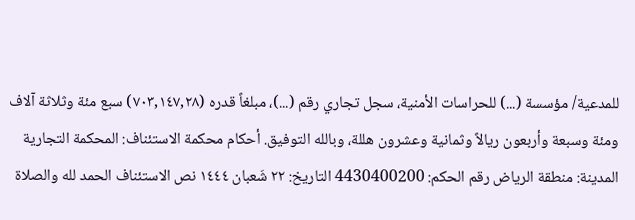للمدعية/ مؤسسة (...) للحراسات الأمنية، سجل تجاري رقم (...)، مبلغاً قدره (٧٠٣,١٤٧,٢٨) سبع مئة وثلاثة آلاف ومئة وسبعة وأربعون ريالاً وثمانية وعشرون هللة، وبالله التوفيق. أحكام محكمة الاستئناف: المحكمة التجارية المدينة: منطقة الرياض رقم الحكم: 4430400200 التاريخ: ٢٢ شَعبان ١٤٤٤ نص الاستئناف الحمد لله والصلاة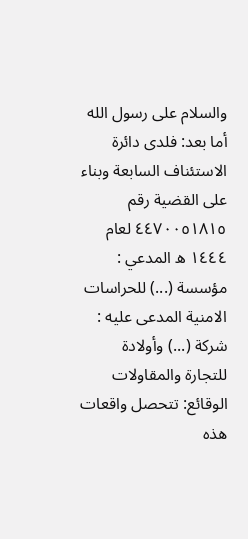والسلام على رسول الله أما بعد: فلدى دائرة الاستئناف السابعة وبناء على القضية رقم ٤٤٧٠٠٥١٨١٥ لعام ١٤٤٤ ه المدعي : مؤسسة (...) للحراسات الامنية المدعى عليه : شركة (...) وأولادة للتجارة والمقاولات الوقائع: تتحصل واقعات هذه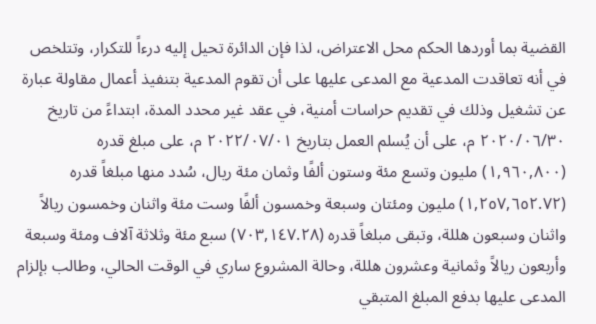القضية بما أوردها الحكم محل الاعتراض، لذا فإن الدائرة تحيل إليه درءاً للتكرار، وتتلخص في أنه تعاقدت المدعية مع المدعى عليها على أن تقوم المدعية بتنفيذ أعمال مقاولة عبارة عن تشغيل وذلك في تقديم حراسات أمنية، في عقد غير محدد المدة، ابتداءً من تاريخ ٢٠٢٠/٠٦/٣٠ م، على أن يُسلم العمل بتاريخ ٢٠٢٢/٠٧/٠١ م، على مبلغ قدره (١,٩٦٠,٨٠٠) مليون وتسع مئة وستون ألفًا وثمان مئة ريال، سُدد منها مبلغاً قدره (١,٢٥٧,٦٥٢.٧٢) مليون ومئتان وسبعة وخمسون ألفًا وست مئة واثنان وخمسون ريالاً واثنان وسبعون هللة، وتبقى مبلغاً قدره (٧٠٣,١٤٧.٢٨) سبع مئة وثلاثة آلاف ومئة وسبعة وأربعون ريالاً وثمانية وعشرون هللة، وحالة المشروع ساري في الوقت الحالي، وطالب بإلزام المدعى عليها بدفع المبلغ المتبقي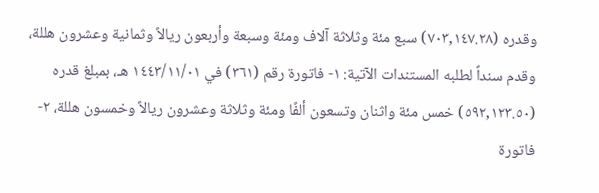وقدره (٧٠٣,١٤٧.٢٨) سبع مئة وثلاثة آلاف ومئة وسبعة وأربعون ريالاً وثمانية وعشرون هللة، وقدم سنداً لطلبه المستندات الآتية: ١- فاتورة رقم (٣٦١) في ١٤٤٣/١١/٠١ هـ، بمبلغ قدره (٥٩٢,١٢٣.٥٠) خمس مئة واثنان وتسعون ألفًا ومئة وثلاثة وعشرون ريالاً وخمسون هللة، ٢- فاتورة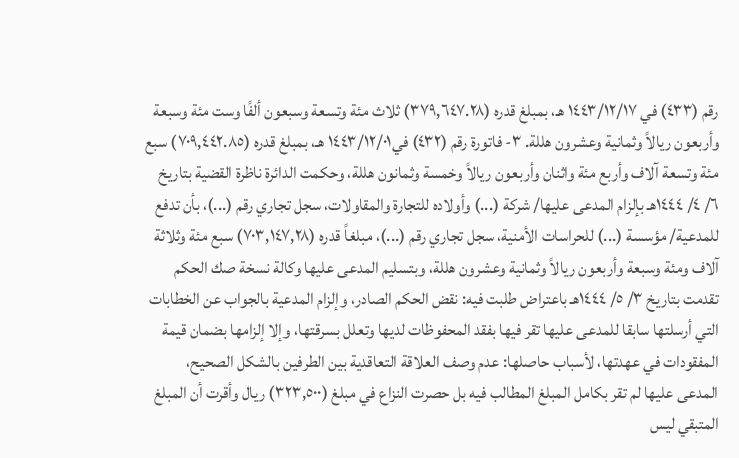رقم (٤٣٣) في ١٤٤٣/١٢/١٧ هـ، بمبلغ قدره (٣٧٩,٦٤٧.٢٨) ثلاث مئة وتسعة وسبعون ألفًا وست مئة وسبعة وأربعون ريالاً وثمانية وعشرون هللة. ٣- فاتورة رقم (٤٣٢) في١٤٤٣/١٢/٠١ هـ، بمبلغ قدره (٧٠٩,٤٤٢.٨٥) سبع مئة وتسعة آلاف وأربع مئة واثنان وأربعون ريالاً وخمسة وثمانون هللة، وحكمت الدائرة ناظرة القضية بتاريخ ٦/ ٤/ ١٤٤٤هـ بإلزام المدعى عليها/ شركة (...) وأولاده للتجارة والمقاولات، سجل تجاري رقم (...)، بأن تدفع للمدعية/ مؤسسة (...) للحراسات الأمنية، سجل تجاري رقم (...)، مبلغاً قدره (٧٠٣,١٤٧,٢٨) سبع مئة وثلاثة آلاف ومئة وسبعة وأربعون ريالاً وثمانية وعشرون هللة، وبتسليم المدعى عليها وكالة نسخة صك الحكم تقدمت بتاريخ ٣/ ٥/ ١٤٤٤هـ باعتراض طلبت فيه: نقض الحكم الصادر، وإلزام المدعية بالجواب عن الخطابات التي أرسلتها سابقا للمدعى عليها تقر فيها بفقد المحفوظات لديها وتعلل بسرقتها، وإلا إلزامها بضمان قيمة المفقودات في عهدتها، لأسباب حاصلها: عدم وصف العلاقة التعاقدية بين الطرفين بالشكل الصحيح، المدعى عليها لم تقر بكامل المبلغ المطالب فيه بل حصرت النزاع في مبلغ (٣٢٣,٥٠٠) ريال وأقرت أن المبلغ المتبقي ليس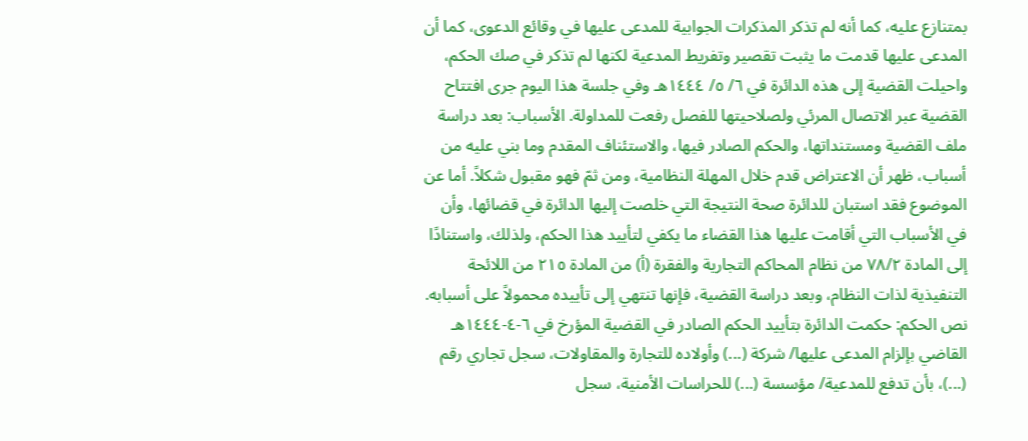بمتنازع عليه، كما أنه لم تذكر المذكرات الجوابية للمدعى عليها في وقائع الدعوى، كما أن المدعى عليها قدمت ما يثبت تقصير وتفريط المدعية لكنها لم تذكر في صك الحكم، واحيلت القضية إلى هذه الدائرة في ٦/ ٥/ ١٤٤٤هـ وفي جلسة هذا اليوم جرى افتتاح القضية عبر الاتصال المرئي ولصلاحيتها للفصل رفعت للمداولة. الأسباب: بعد دراسة ملف القضية ومستنداتها، والحكم الصادر فيها، والاستئناف المقدم وما بني عليه من أسباب، ظهر أن الاعتراض قدم خلال المهلة النظامية، ومن ثمّ فهو مقبول شكلاً. أما عن الموضوع فقد استبان للدائرة صحة النتيجة التي خلصت إليها الدائرة في قضائها، وأن في الأسباب التي أقامت عليها هذا القضاء ما يكفي لتأييد هذا الحكم، ولذلك، واستنادًا إلى المادة ٧٨/٢ من نظام المحاكم التجارية والفقرة (أ) من المادة ٢١٥ من اللائحة التنفيذية لذات النظام، وبعد دراسة القضية، فإنها تنتهي إلى تأييده محمولاً على أسبابه. نص الحكم: حكمت الدائرة بتأييد الحكم الصادر في القضية المؤرخ في ٦-٤-١٤٤٤هـ القاضي بإلزام المدعى عليها/ شركة (...) وأولاده للتجارة والمقاولات، سجل تجاري رقم (...)، بأن تدفع للمدعية/ مؤسسة (...) للحراسات الأمنية، سجل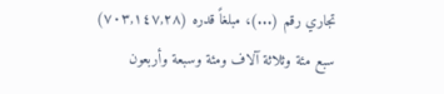تجاري رقم (...)، مبلغاً قدره (٧٠٣,١٤٧,٢٨) سبع مئة وثلاثة آلاف ومئة وسبعة وأربعون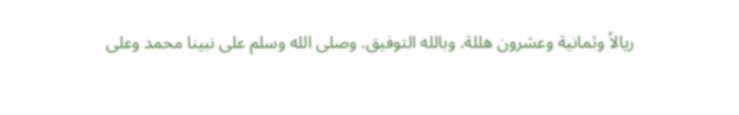ريالاً وثمانية وعشرون هللة. وبالله التوفيق. وصلى الله وسلم على نبينا محمد وعلى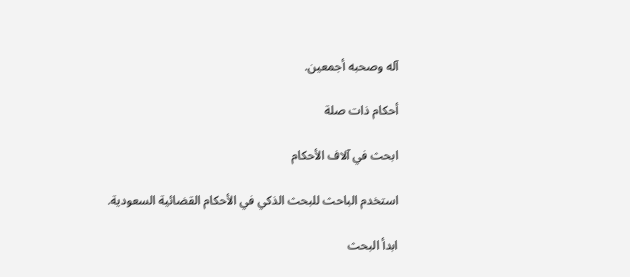آله وصحبه أجمعين.

أحكام ذات صلة

ابحث في آلاف الأحكام

استخدم الباحث للبحث الذكي في الأحكام القضائية السعودية.

ابدأ البحث